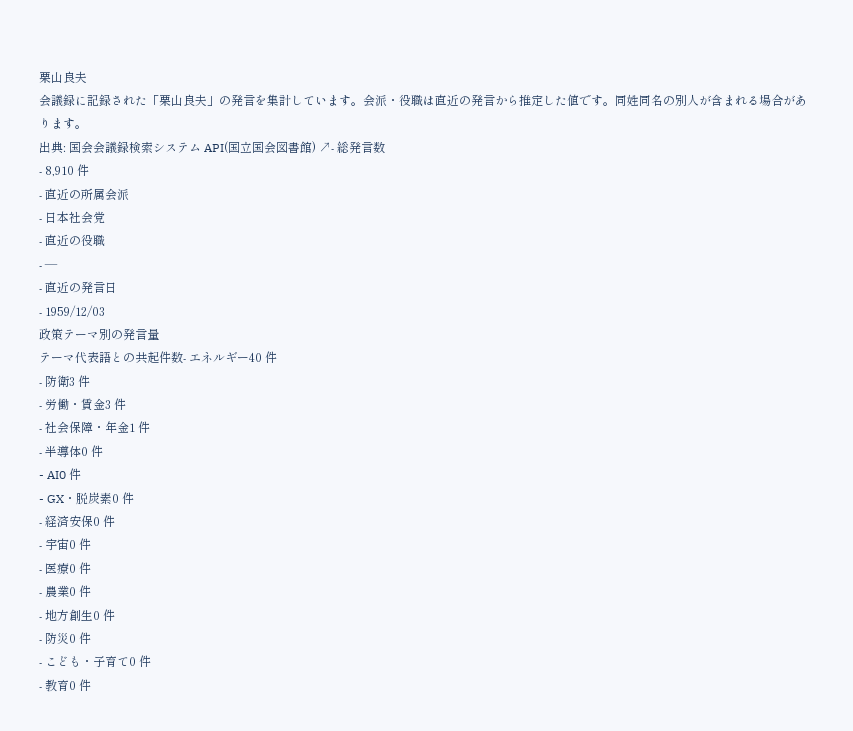栗山良夫
会議録に記録された「栗山良夫」の発言を集計しています。会派・役職は直近の発言から推定した値です。同姓同名の別人が含まれる場合があります。
出典: 国会会議録検索システム API(国立国会図書館) ↗- 総発言数
- 8,910 件
- 直近の所属会派
- 日本社会党
- 直近の役職
- —
- 直近の発言日
- 1959/12/03
政策テーマ別の発言量
テーマ代表語との共起件数- エネルギー40 件
- 防衛3 件
- 労働・賃金3 件
- 社会保障・年金1 件
- 半導体0 件
- AI0 件
- GX・脱炭素0 件
- 経済安保0 件
- 宇宙0 件
- 医療0 件
- 農業0 件
- 地方創生0 件
- 防災0 件
- こども・子育て0 件
- 教育0 件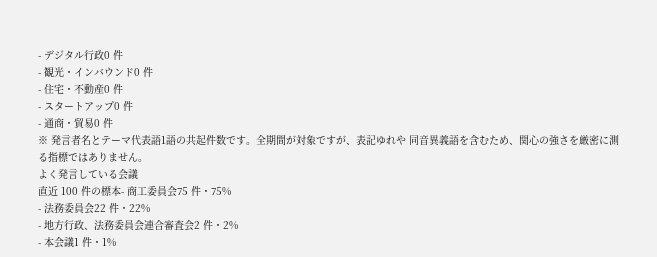- デジタル行政0 件
- 観光・インバウンド0 件
- 住宅・不動産0 件
- スタートアップ0 件
- 通商・貿易0 件
※ 発言者名とテーマ代表語1語の共起件数です。全期間が対象ですが、表記ゆれや 同音異義語を含むため、関心の強さを厳密に測る指標ではありません。
よく発言している会議
直近 100 件の標本- 商工委員会75 件・75%
- 法務委員会22 件・22%
- 地方行政、法務委員会連合審査会2 件・2%
- 本会議1 件・1%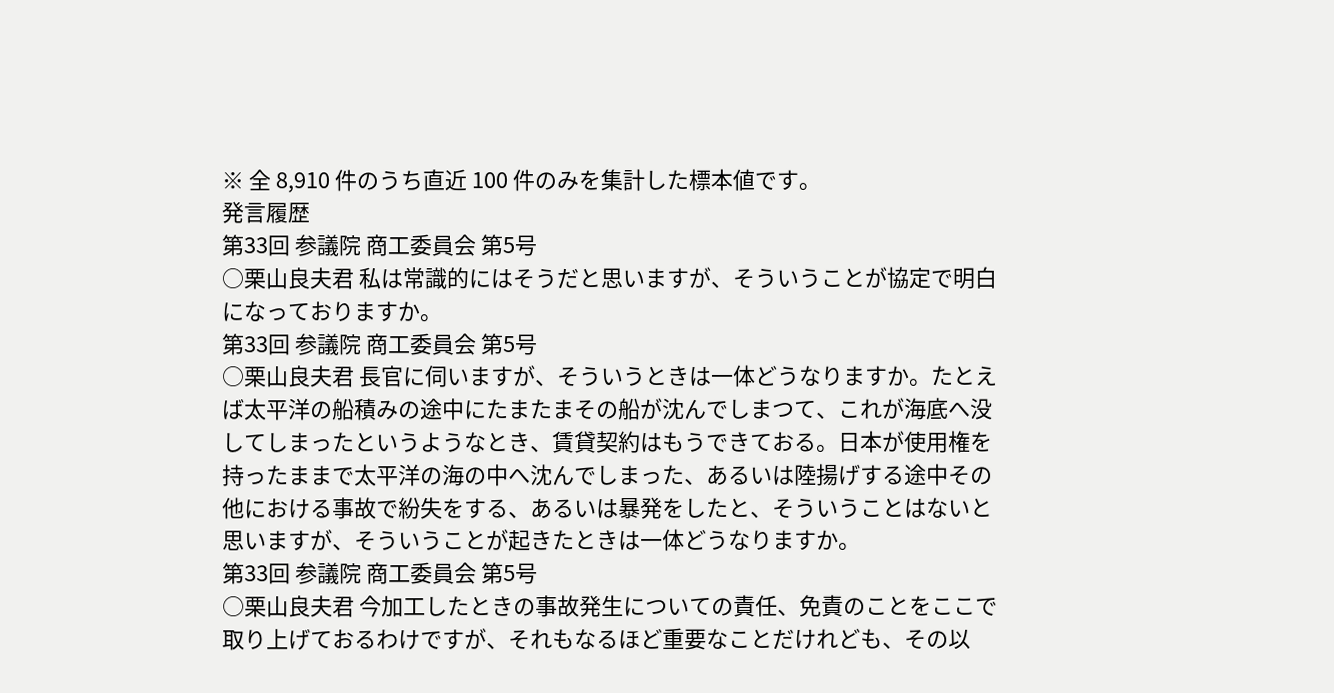※ 全 8,910 件のうち直近 100 件のみを集計した標本値です。
発言履歴
第33回 参議院 商工委員会 第5号
○栗山良夫君 私は常識的にはそうだと思いますが、そういうことが協定で明白になっておりますか。
第33回 参議院 商工委員会 第5号
○栗山良夫君 長官に伺いますが、そういうときは一体どうなりますか。たとえば太平洋の船積みの途中にたまたまその船が沈んでしまつて、これが海底へ没してしまったというようなとき、賃貸契約はもうできておる。日本が使用権を持ったままで太平洋の海の中へ沈んでしまった、あるいは陸揚げする途中その他における事故で紛失をする、あるいは暴発をしたと、そういうことはないと思いますが、そういうことが起きたときは一体どうなりますか。
第33回 参議院 商工委員会 第5号
○栗山良夫君 今加工したときの事故発生についての責任、免責のことをここで取り上げておるわけですが、それもなるほど重要なことだけれども、その以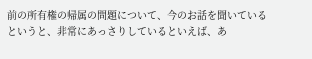前の所有権の帰属の問題について、今のお話を聞いているというと、非常にあっさりしているといえば、あ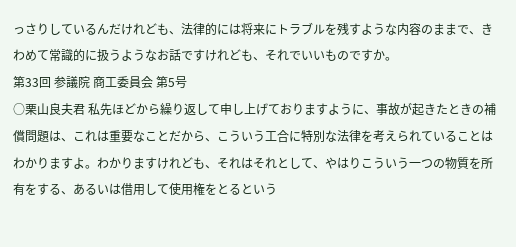っさりしているんだけれども、法律的には将来にトラブルを残すような内容のままで、きわめて常識的に扱うようなお話ですけれども、それでいいものですか。
第33回 参議院 商工委員会 第5号
○栗山良夫君 私先ほどから繰り返して申し上げておりますように、事故が起きたときの補償問題は、これは重要なことだから、こういう工合に特別な法律を考えられていることはわかりますよ。わかりますけれども、それはそれとして、やはりこういう一つの物質を所有をする、あるいは借用して使用権をとるという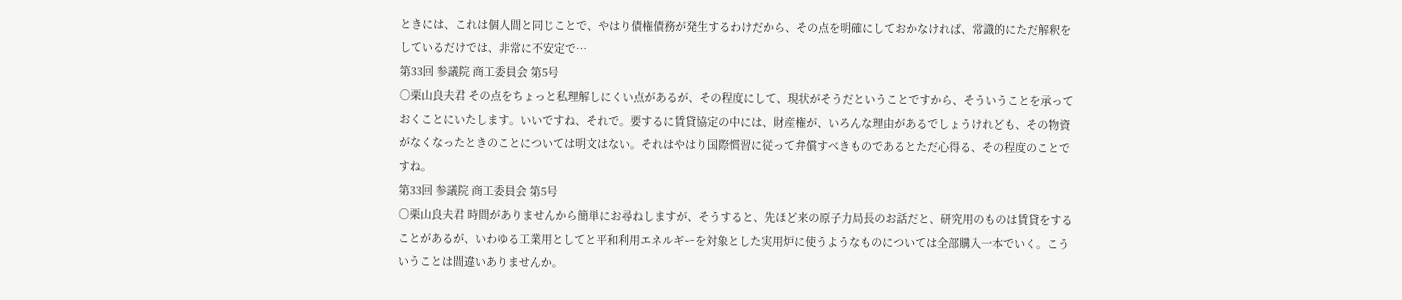ときには、これは個人間と同じことで、やはり債権債務が発生するわけだから、その点を明確にしておかなければ、常識的にただ解釈をしているだけでは、非常に不安定で…
第33回 参議院 商工委員会 第5号
○栗山良夫君 その点をちょっと私理解しにくい点があるが、その程度にして、現状がそうだということですから、そういうことを承っておくことにいたします。いいですね、それで。要するに賃貸協定の中には、財産権が、いろんな理由があるでしょうけれども、その物資がなくなったときのことについては明文はない。それはやはり国際慣習に従って弁償すべきものであるとただ心得る、その程度のことですね。
第33回 参議院 商工委員会 第5号
○栗山良夫君 時間がありませんから簡単にお尋ねしますが、そうすると、先ほど来の原子力局長のお話だと、研究用のものは賃貸をすることがあるが、いわゆる工業用としてと平和利用エネルギーを対象とした実用炉に使うようなものについては全部購入一本でいく。こういうことは間違いありませんか。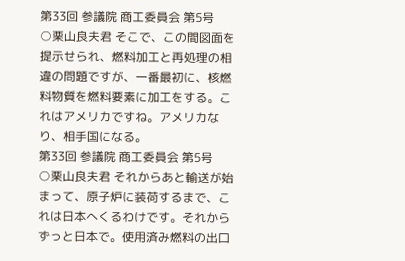第33回 参議院 商工委員会 第5号
○栗山良夫君 そこで、この間図面を提示せられ、燃料加工と再処理の相違の問題ですが、一番最初に、核燃料物質を燃料要素に加工をする。これはアメリカですね。アメリカなり、相手国になる。
第33回 参議院 商工委員会 第5号
○栗山良夫君 それからあと輸送が始まって、原子炉に装荷するまで、これは日本へくるわけです。それからずっと日本で。使用済み燃料の出口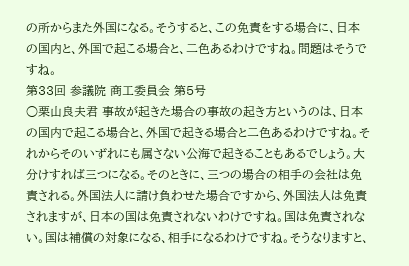の所からまた外国になる。そうすると、この免責をする場合に、日本の国内と、外国で起こる場合と、二色あるわけですね。問題はそうですね。
第33回 参議院 商工委員会 第5号
○栗山良夫君 事故が起きた場合の事故の起き方というのは、日本の国内で起こる場合と、外国で起きる場合と二色あるわけですね。それからそのいずれにも属さない公海で起きることもあるでしょう。大分けすれば三つになる。そのときに、三つの場合の相手の会社は免責される。外国法人に請け負わせた場合ですから、外国法人は免責されますが、日本の国は免責されないわけですね。国は免責されない。国は補償の対象になる、相手になるわけですね。そうなりますと、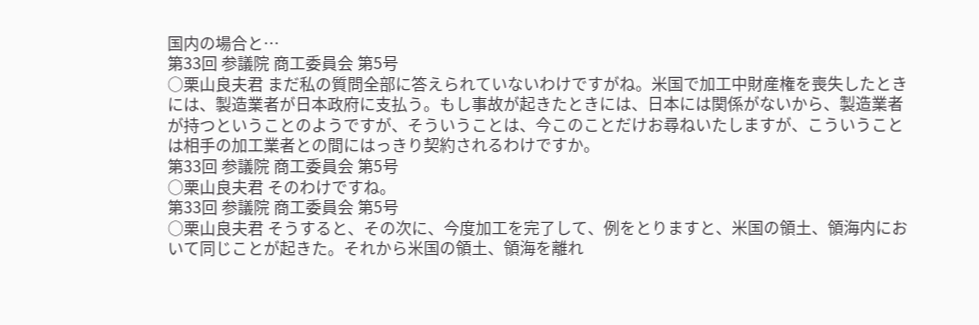国内の場合と…
第33回 参議院 商工委員会 第5号
○栗山良夫君 まだ私の質問全部に答えられていないわけですがね。米国で加工中財産権を喪失したときには、製造業者が日本政府に支払う。もし事故が起きたときには、日本には関係がないから、製造業者が持つということのようですが、そういうことは、今このことだけお尋ねいたしますが、こういうことは相手の加工業者との間にはっきり契約されるわけですか。
第33回 参議院 商工委員会 第5号
○栗山良夫君 そのわけですね。
第33回 参議院 商工委員会 第5号
○栗山良夫君 そうすると、その次に、今度加工を完了して、例をとりますと、米国の領土、領海内において同じことが起きた。それから米国の領土、領海を離れ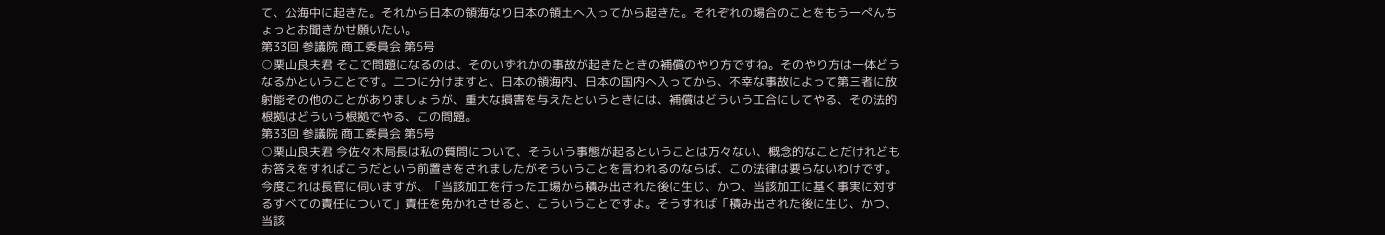て、公海中に起きた。それから日本の領海なり日本の領土へ入ってから起きた。それぞれの場合のことをもう一ぺんちょっとお聞きかせ願いたい。
第33回 参議院 商工委員会 第5号
○栗山良夫君 そこで問題になるのは、そのいずれかの事故が起きたときの補償のやり方ですね。そのやり方は一体どうなるかということです。二つに分けますと、日本の領海内、日本の国内へ入ってから、不幸な事故によって第三者に放射能その他のことがありましょうが、重大な損害を与えたというときには、補償はどういう工合にしてやる、その法的根拠はどういう根拠でやる、この問題。
第33回 参議院 商工委員会 第5号
○栗山良夫君 今佐々木局長は私の質問について、そういう事態が起るということは万々ない、概念的なことだけれどもお答えをすればこうだという前置きをされましたがそういうことを言われるのならば、この法律は要らないわけです。今度これは長官に伺いますが、「当該加工を行った工場から積み出された後に生じ、かつ、当該加工に基く事実に対するすべての責任について」責任を免かれさせると、こういうことですよ。そうすれば「積み出された後に生じ、かつ、当該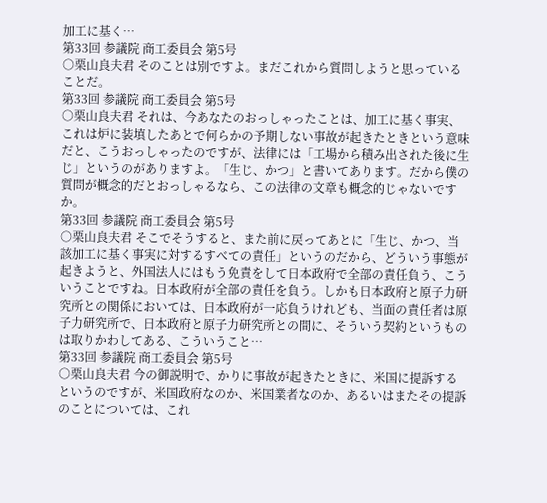加工に基く…
第33回 参議院 商工委員会 第5号
○栗山良夫君 そのことは別ですよ。まだこれから質問しようと思っていることだ。
第33回 参議院 商工委員会 第5号
○栗山良夫君 それは、今あなたのおっしゃったことは、加工に基く事実、これは炉に装填したあとで何らかの予期しない事故が起きたときという意味だと、こうおっしゃったのですが、法律には「工場から積み出された後に生じ」というのがありますよ。「生じ、かつ」と書いてあります。だから僕の質問が概念的だとおっしゃるなら、この法律の文章も概念的じゃないですか。
第33回 参議院 商工委員会 第5号
○栗山良夫君 そこでそうすると、また前に戻ってあとに「生じ、かつ、当該加工に基く事実に対するすべての責任」というのだから、どういう事態が起きようと、外国法人にはもう免責をして日本政府で全部の責任負う、こういうことですね。日本政府が全部の責任を負う。しかも日本政府と原子力研究所との関係においては、日本政府が一応負うけれども、当面の責任者は原子力研究所で、日本政府と原子力研究所との間に、そういう契約というものは取りかわしてある、こういうこと…
第33回 参議院 商工委員会 第5号
○栗山良夫君 今の御説明で、かりに事故が起きたときに、米国に提訴するというのですが、米国政府なのか、米国業者なのか、あるいはまたその提訴のことについては、これ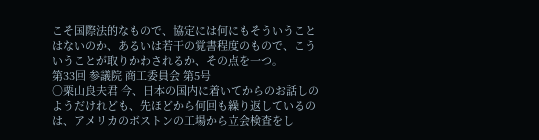こそ国際法的なもので、協定には何にもそういうことはないのか、あるいは若干の覚書程度のもので、こういうことが取りかわされるか、その点を一つ。
第33回 参議院 商工委員会 第5号
○栗山良夫君 今、日本の国内に着いてからのお話しのようだけれども、先ほどから何回も繰り返しているのは、アメリカのボストンの工場から立会検査をし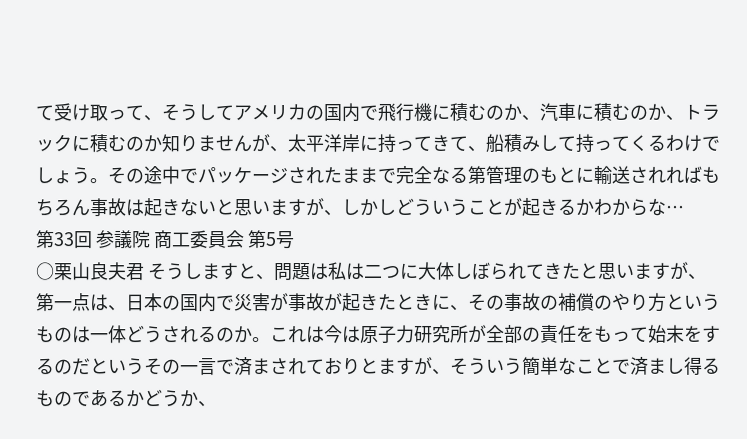て受け取って、そうしてアメリカの国内で飛行機に積むのか、汽車に積むのか、トラックに積むのか知りませんが、太平洋岸に持ってきて、船積みして持ってくるわけでしょう。その途中でパッケージされたままで完全なる第管理のもとに輸送されればもちろん事故は起きないと思いますが、しかしどういうことが起きるかわからな…
第33回 参議院 商工委員会 第5号
○栗山良夫君 そうしますと、問題は私は二つに大体しぼられてきたと思いますが、第一点は、日本の国内で災害が事故が起きたときに、その事故の補償のやり方というものは一体どうされるのか。これは今は原子力研究所が全部の責任をもって始末をするのだというその一言で済まされておりとますが、そういう簡単なことで済まし得るものであるかどうか、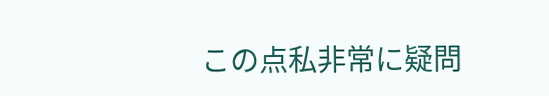この点私非常に疑問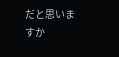だと思いますか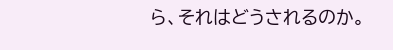ら、それはどうされるのか。